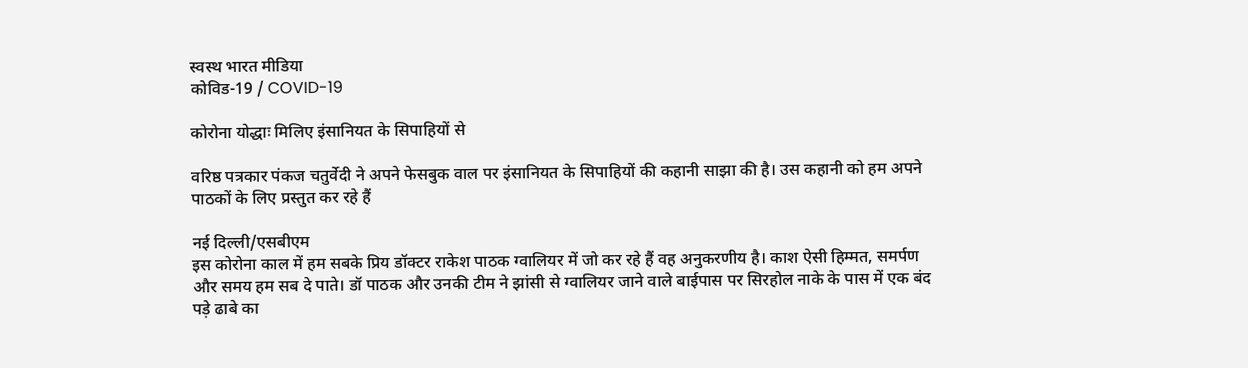स्वस्थ भारत मीडिया
कोविड-19 / COVID-19

कोरोना योद्धाः मिलिए इंसानियत के सिपाहियों से

वरिष्ठ पत्रकार पंकज चतुर्वेदी ने अपने फेसबुक वाल पर इंसानियत के सिपाहियों की कहानी साझा की है। उस कहानी को हम अपने पाठकों के लिए प्रस्तुत कर रहे हैं

नई दिल्ली/एसबीएम
इस कोरोना काल में हम सबके प्रिय डॉक्टर राकेश पाठक ग्वालियर में जो कर रहे हैं वह अनुकरणीय है। काश ऐसी हिम्मत, समर्पण और समय हम सब दे पाते। डॉ पाठक और उनकी टीम ने झांसी से ग्वालियर जाने वाले बाईपास पर सिरहोल नाके के पास में एक बंद पड़े ढाबे का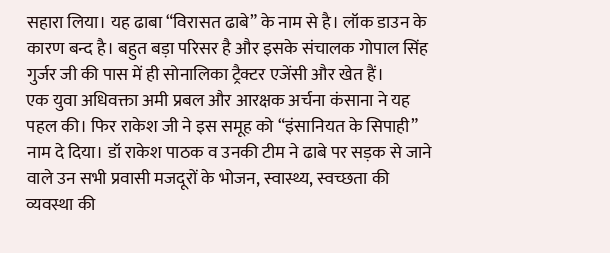सहारा लिया। यह ढाबा “विरासत ढाबे” के नाम से है। लॉक डाउन के कारण बन्द है। बहुत बड़ा परिसर है और इसके संचालक गोपाल सिंह गुर्जर जी की पास में ही सोनालिका ट्रैक्टर एजेंसी और खेत हैं।
एक युवा अधिवक्ता अमी प्रबल और आरक्षक अर्चना कंसाना ने यह पहल की। फिर राकेश जी ने इस समूह को “इंसानियत के सिपाही” नाम दे दिया। डॉ राकेश पाठक व उनकी टीम ने ढाबे पर सड़क से जाने वाले उन सभी प्रवासी मजदूरों के भोजन, स्वास्थ्य, स्वच्छता की व्यवस्था की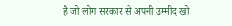है जो लोग सरकार से अपनी उम्मीद खो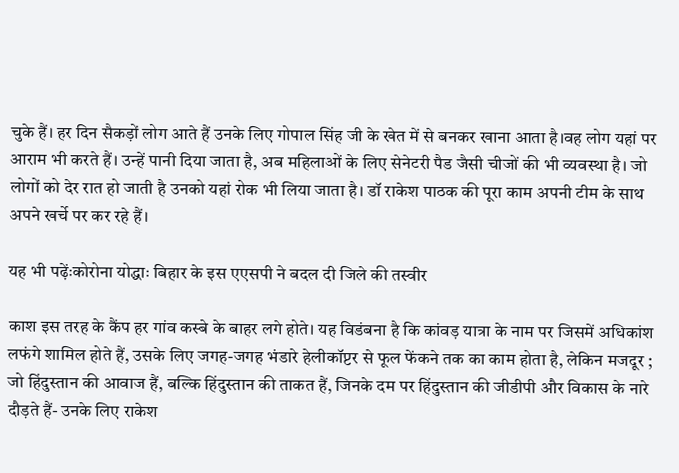चुके हैं। हर दिन सैकड़ों लोग आते हैं उनके लिए गोपाल सिंह जी के खेत में से बनकर खाना आता है।वह लोग यहां पर आराम भी करते हैं। उन्हें पानी दिया जाता है, अब महिलाओं के लिए सेनेटरी पैड जैसी चीजों की भी व्यवस्था है। जो लोगों को देर रात हो जाती है उनको यहां रोक भी लिया जाता है। डॉ राकेश पाठक की पूरा काम अपनी टीम के साथ अपने खर्चे पर कर रहे हैं।

यह भी पढ़ेंःकोरोना योद्धाः बिहार के इस एएसपी ने बदल दी जिले की तस्वीर

काश इस तरह के कैंप हर गांव कस्बे के बाहर लगे होते। यह विडंबना है कि कांवड़ यात्रा के नाम पर जिसमें अधिकांश लफंगे शामिल होते हैं, उसके लिए जगह-जगह भंडारे हेलीकॉप्टर से फूल फेंकने तक का काम होता है, लेकिन मजदूर ; जो हिंदुस्तान की आवाज हैं, बल्कि हिंदुस्तान की ताकत हैं, जिनके दम पर हिंदुस्तान की जीडीपी और विकास के नारे दौड़ते हैं- उनके लिए राकेश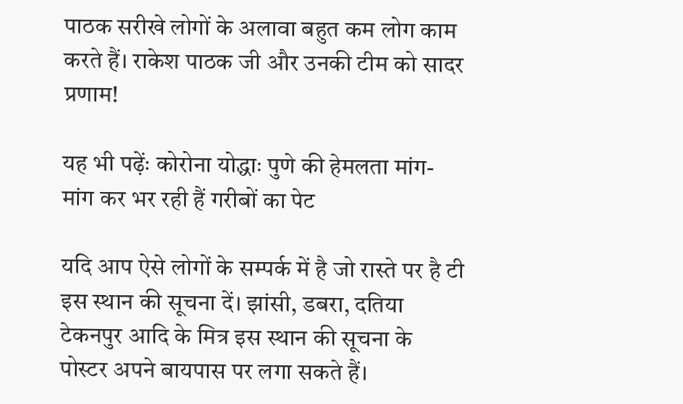पाठक सरीखे लोगों के अलावा बहुत कम लोग काम करते हैं। राकेश पाठक जी और उनकी टीम को सादर प्रणाम!

यह भी पढ़ेंः कोरोना योद्धाः पुणे की हेमलता मांग-मांग कर भर रही हैं गरीबों का पेट

यदि आप ऐसे लोगों के सम्पर्क में है जो रास्ते पर है टी इस स्थान की सूचना दें। झांसी, डबरा, दतिया टेकनपुर आदि के मित्र इस स्थान की सूचना के पोस्टर अपने बायपास पर लगा सकते हैं।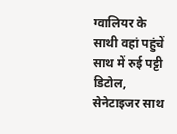ग्वालियर के साथी वहां पहुंचें साथ में रुई पट्टी डिटोल, सेनेटाइजर साथ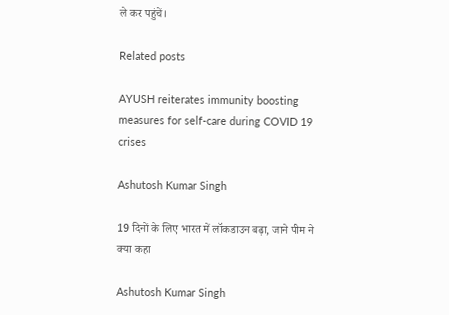ले कर पहुंचें।

Related posts

AYUSH reiterates immunity boosting measures for self-care during COVID 19 crises

Ashutosh Kumar Singh

19 दिनों के लिए भारत में लॉकडाउन बढ़ा, जाने पीम ने क्या कहा

Ashutosh Kumar Singh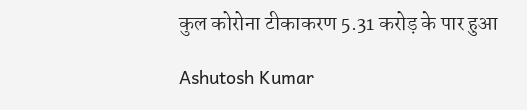कुल कोरोना टीकाकरण 5.31 करोड़ के पार हुआ

Ashutosh Kumar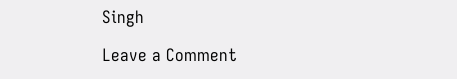Singh

Leave a Comment